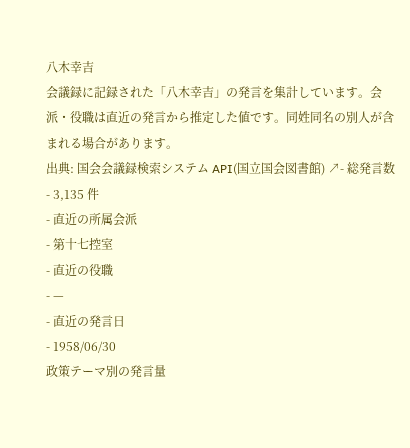八木幸吉
会議録に記録された「八木幸吉」の発言を集計しています。会派・役職は直近の発言から推定した値です。同姓同名の別人が含まれる場合があります。
出典: 国会会議録検索システム API(国立国会図書館) ↗- 総発言数
- 3,135 件
- 直近の所属会派
- 第十七控室
- 直近の役職
- —
- 直近の発言日
- 1958/06/30
政策テーマ別の発言量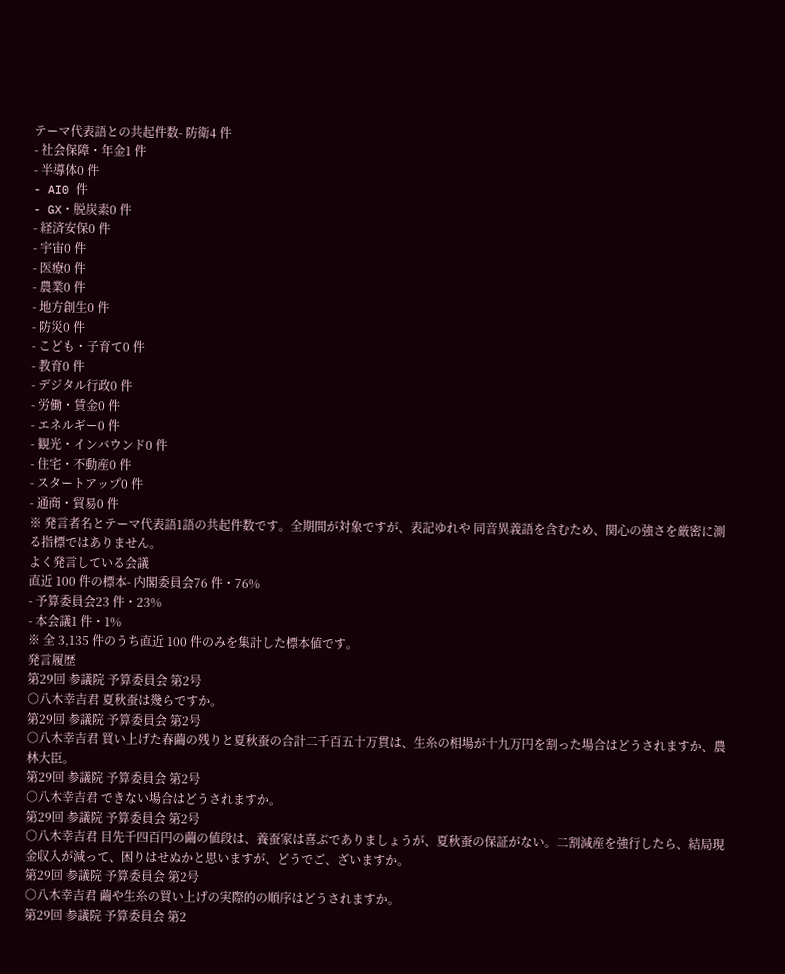テーマ代表語との共起件数- 防衛4 件
- 社会保障・年金1 件
- 半導体0 件
- AI0 件
- GX・脱炭素0 件
- 経済安保0 件
- 宇宙0 件
- 医療0 件
- 農業0 件
- 地方創生0 件
- 防災0 件
- こども・子育て0 件
- 教育0 件
- デジタル行政0 件
- 労働・賃金0 件
- エネルギー0 件
- 観光・インバウンド0 件
- 住宅・不動産0 件
- スタートアップ0 件
- 通商・貿易0 件
※ 発言者名とテーマ代表語1語の共起件数です。全期間が対象ですが、表記ゆれや 同音異義語を含むため、関心の強さを厳密に測る指標ではありません。
よく発言している会議
直近 100 件の標本- 内閣委員会76 件・76%
- 予算委員会23 件・23%
- 本会議1 件・1%
※ 全 3,135 件のうち直近 100 件のみを集計した標本値です。
発言履歴
第29回 参議院 予算委員会 第2号
○八木幸吉君 夏秋蚕は幾らですか。
第29回 参議院 予算委員会 第2号
○八木幸吉君 買い上げた春繭の残りと夏秋蚕の合計二千百五十万貫は、生糸の相場が十九万円を割った場合はどうされますか、農林大臣。
第29回 参議院 予算委員会 第2号
○八木幸吉君 できない場合はどうされますか。
第29回 参議院 予算委員会 第2号
○八木幸吉君 目先千四百円の繭の値段は、養蚕家は喜ぶでありましょうが、夏秋蚕の保証がない。二割減産を強行したら、結局現金収入が減って、困りはせぬかと思いますが、どうでご、ざいますか。
第29回 参議院 予算委員会 第2号
○八木幸吉君 繭や生糸の買い上げの実際的の順序はどうされますか。
第29回 参議院 予算委員会 第2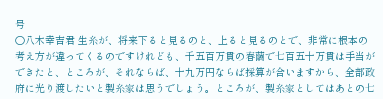号
○八木幸吉君 生糸が、将来下ると見るのと、上ると見るのとで、非常に根本の考え方が違ってくるのですけれども、千五百万貫の春繭で七百五十万貫は手当ができたと、ところが、それならば、十九万円ならば採算が合いますから、全部政府に光り渡したいと製糸家は思うでしょう。ところが、製糸家としてはあとの七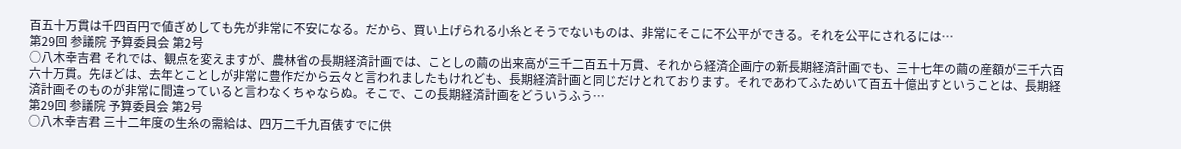百五十万貫は千四百円で値ぎめしても先が非常に不安になる。だから、買い上げられる小糸とそうでないものは、非常にそこに不公平ができる。それを公平にされるには…
第29回 参議院 予算委員会 第2号
○八木幸吉君 それでは、観点を変えますが、農林省の長期経済計画では、ことしの繭の出来高が三千二百五十万貫、それから経済企画庁の新長期経済計画でも、三十七年の繭の産額が三千六百六十万貫。先ほどは、去年とことしが非常に豊作だから云々と言われましたもけれども、長期経済計画と同じだけとれております。それであわてふためいて百五十億出すということは、長期経済計画そのものが非常に間違っていると言わなくちゃならぬ。そこで、この長期経済計画をどういうふう…
第29回 参議院 予算委員会 第2号
○八木幸吉君 三十二年度の生糸の需給は、四万二千九百俵すでに供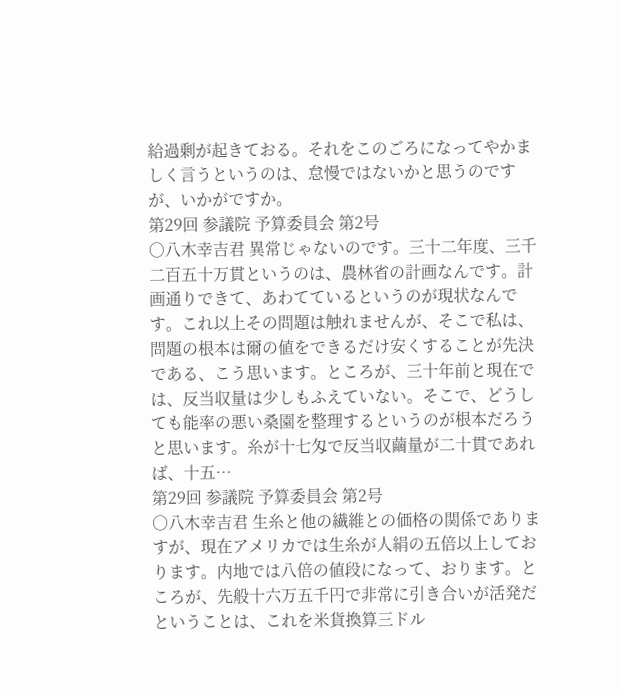給過剰が起きておる。それをこのごろになってやかましく言うというのは、怠慢ではないかと思うのですが、いかがですか。
第29回 参議院 予算委員会 第2号
○八木幸吉君 異常じゃないのです。三十二年度、三千二百五十万貫というのは、農林省の計画なんです。計画通りできて、あわてているというのが現状なんです。これ以上その問題は触れませんが、そこで私は、問題の根本は爾の値をできるだけ安くすることが先決である、こう思います。ところが、三十年前と現在では、反当収量は少しもふえていない。そこで、どうしても能率の悪い桑園を整理するというのが根本だろうと思います。糸が十七匁で反当収繭量が二十貫であれば、十五…
第29回 参議院 予算委員会 第2号
○八木幸吉君 生糸と他の繊維との価格の関係でありますが、現在アメリカでは生糸が人絹の五倍以上しております。内地では八倍の値段になって、おります。ところが、先般十六万五千円で非常に引き合いが活発だということは、これを米貨換算三ドル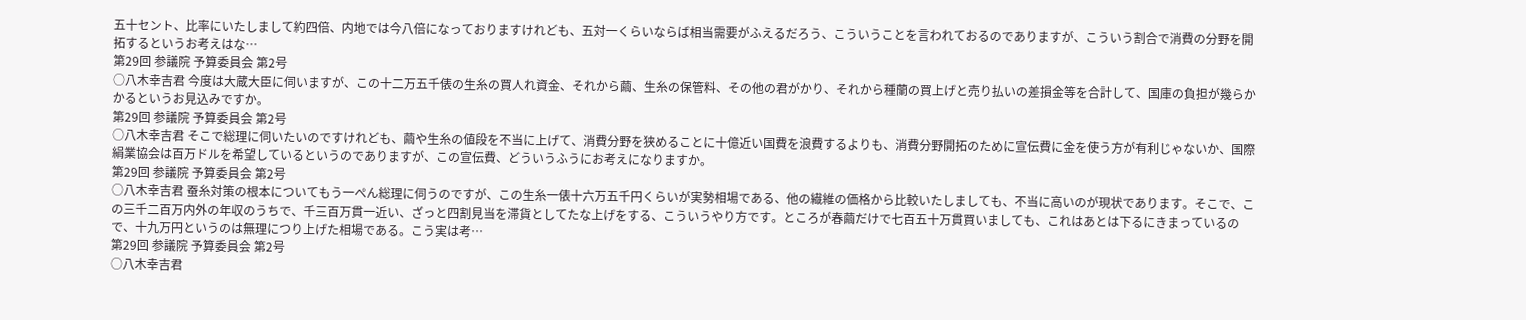五十セント、比率にいたしまして約四倍、内地では今八倍になっておりますけれども、五対一くらいならば相当需要がふえるだろう、こういうことを言われておるのでありますが、こういう割合で消費の分野を開拓するというお考えはな…
第29回 参議院 予算委員会 第2号
○八木幸吉君 今度は大蔵大臣に伺いますが、この十二万五千俵の生糸の買人れ資金、それから繭、生糸の保管料、その他の君がかり、それから種蘭の買上げと売り払いの差損金等を合計して、国庫の負担が幾らかかるというお見込みですか。
第29回 参議院 予算委員会 第2号
○八木幸吉君 そこで総理に伺いたいのですけれども、繭や生糸の値段を不当に上げて、消費分野を狭めることに十億近い国費を浪費するよりも、消費分野開拓のために宣伝費に金を使う方が有利じゃないか、国際絹業協会は百万ドルを希望しているというのでありますが、この宣伝費、どういうふうにお考えになりますか。
第29回 参議院 予算委員会 第2号
○八木幸吉君 蚕糸対策の根本についてもう一ぺん総理に伺うのですが、この生糸一俵十六万五千円くらいが実勢相場である、他の繊維の価格から比較いたしましても、不当に高いのが現状であります。そこで、この三千二百万内外の年収のうちで、千三百万貫一近い、ざっと四割見当を滞貨としてたな上げをする、こういうやり方です。ところが春繭だけで七百五十万貫買いましても、これはあとは下るにきまっているので、十九万円というのは無理につり上げた相場である。こう実は考…
第29回 参議院 予算委員会 第2号
○八木幸吉君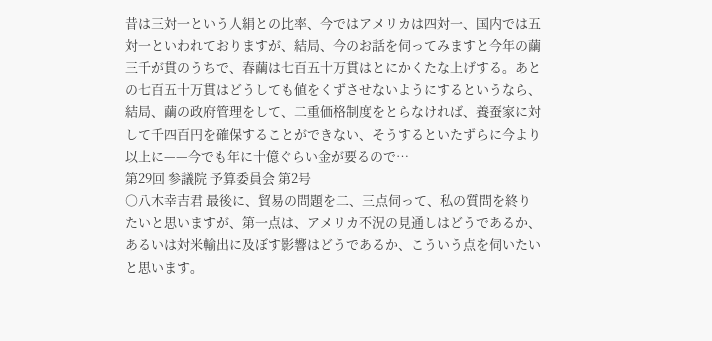昔は三対一という人絹との比率、今ではアメリカは四対一、国内では五対一といわれておりますが、結局、今のお話を伺ってみますと今年の繭三千が貫のうちで、春繭は七百五十万貫はとにかくたな上げする。あとの七百五十万貫はどうしても値をくずさせないようにするというなら、結局、繭の政府管理をして、二重価格制度をとらなければ、養蚕家に対して千四百円を確保することができない、そうするといたずらに今より以上に——今でも年に十億ぐらい金が要るので…
第29回 参議院 予算委員会 第2号
○八木幸吉君 最後に、貿易の問題を二、三点伺って、私の質問を終りたいと思いますが、第一点は、アメリカ不況の見通しはどうであるか、あるいは対米輸出に及ぼす影響はどうであるか、こういう点を伺いたいと思います。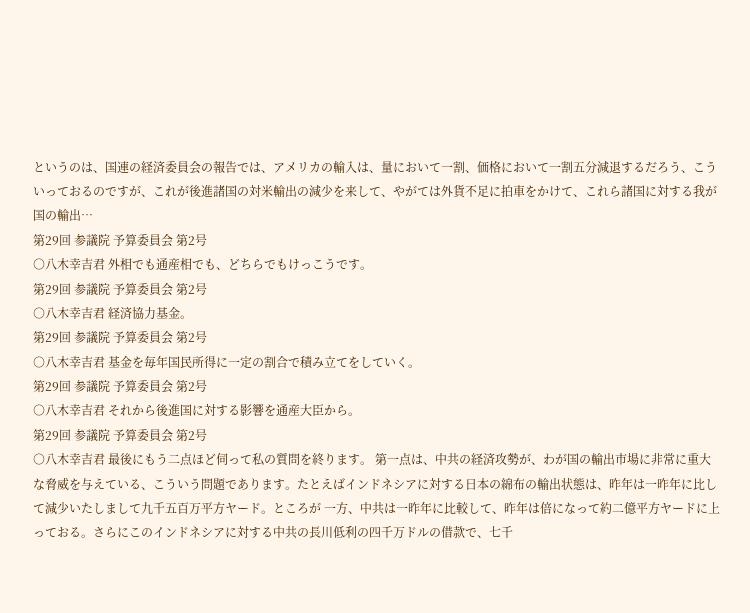というのは、国連の経済委員会の報告では、アメリカの輸入は、量において一割、価格において一割五分減退するだろう、こういっておるのですが、これが後進諸国の対米輸出の減少を来して、やがては外貨不足に拍車をかけて、これら諸国に対する我が国の輸出…
第29回 参議院 予算委員会 第2号
○八木幸吉君 外相でも通産相でも、どちらでもけっこうです。
第29回 参議院 予算委員会 第2号
○八木幸吉君 経済協力基金。
第29回 参議院 予算委員会 第2号
○八木幸吉君 基金を毎年国民所得に一定の割合で積み立てをしていく。
第29回 参議院 予算委員会 第2号
○八木幸吉君 それから後進国に対する影響を通産大臣から。
第29回 参議院 予算委員会 第2号
○八木幸吉君 最後にもう二点ほど伺って私の質問を終ります。 第一点は、中共の経済攻勢が、わが国の輸出市場に非常に重大な脅威を与えている、こういう問題であります。たとえばインドネシアに対する日本の綿布の輸出状態は、昨年は一昨年に比して減少いたしまして九千五百万平方ヤード。ところが 一方、中共は一昨年に比較して、昨年は倍になって約二億平方ヤードに上っておる。さらにこのインドネシアに対する中共の長川低利の四千万ドルの借款で、七千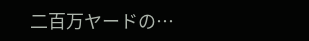二百万ヤードの…